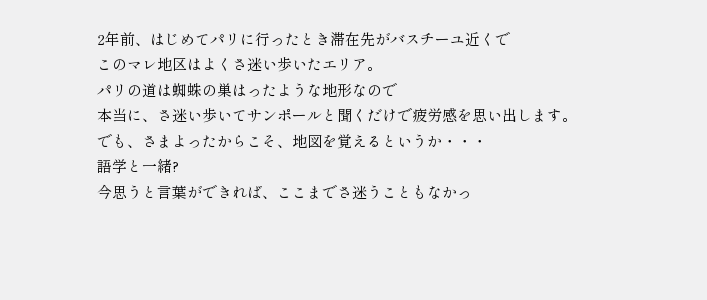2年前、はじめてパリに行ったとき滞在先がバスチーユ近くで
このマレ地区はよくさ迷い歩いたエリア。
パリの道は蜘蛛の巣はったような地形なので
本当に、さ迷い歩いてサンポールと聞くだけで疲労感を思い出します。
でも、さまよったからこそ、地図を覚えるというか・・・
語学と一緒?
今思うと言葉ができれば、ここまでさ迷うこともなかっ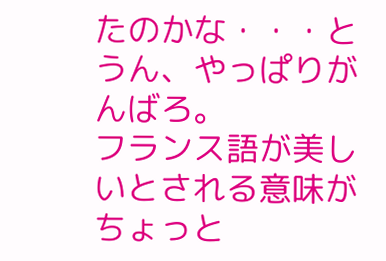たのかな・・・と
うん、やっぱりがんばろ。
フランス語が美しいとされる意味がちょっと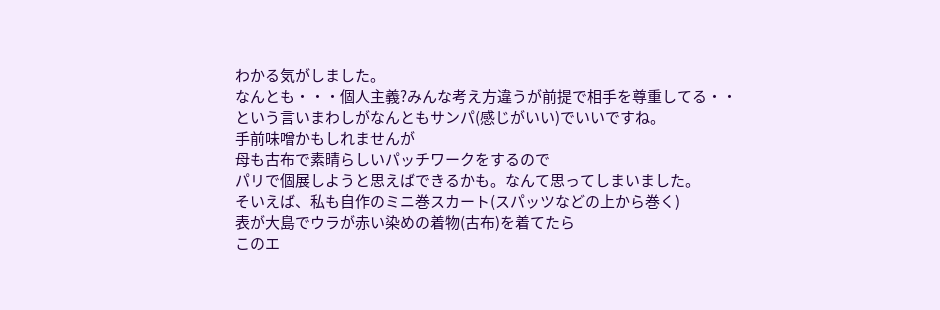わかる気がしました。
なんとも・・・個人主義?みんな考え方違うが前提で相手を尊重してる・・
という言いまわしがなんともサンパ(感じがいい)でいいですね。
手前味噌かもしれませんが
母も古布で素晴らしいパッチワークをするので
パリで個展しようと思えばできるかも。なんて思ってしまいました。
そいえば、私も自作のミニ巻スカート(スパッツなどの上から巻く)
表が大島でウラが赤い染めの着物(古布)を着てたら
このエ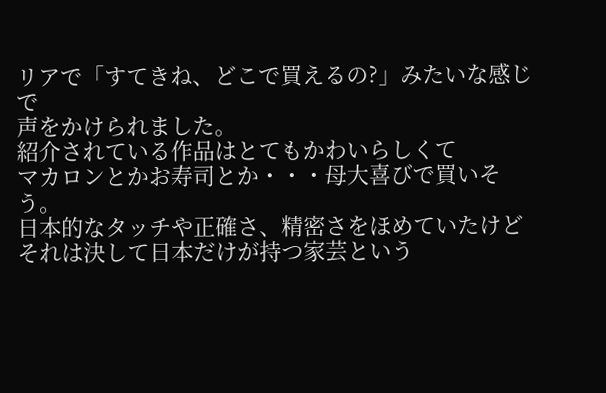リアで「すてきね、どこで買えるの?」みたいな感じで
声をかけられました。
紹介されている作品はとてもかわいらしくて
マカロンとかお寿司とか・・・母大喜びで買いそう。
日本的なタッチや正確さ、精密さをほめていたけど
それは決して日本だけが持つ家芸という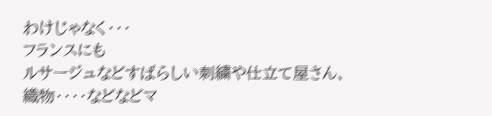わけじゃなく・・・
フランスにも
ルサージュなどすばらしい刺繍や仕立て屋さん、
織物・・・・などなどマ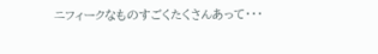ニフィークなものすごくたくさんあって・・・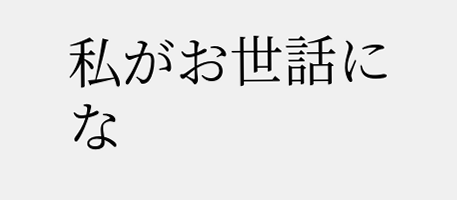私がお世話にな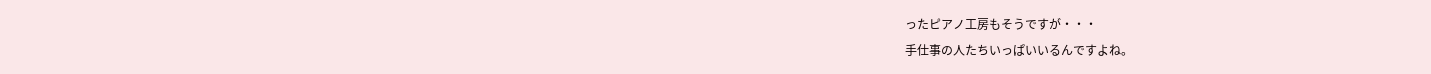ったピアノ工房もそうですが・・・
手仕事の人たちいっぱいいるんですよね。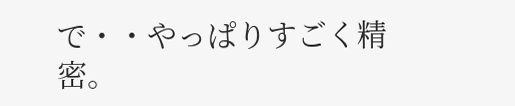で・・やっぱりすごく精密。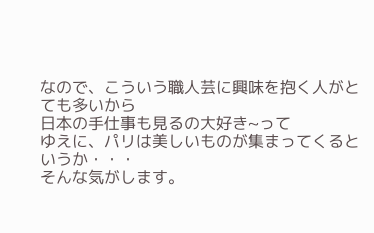なので、こういう職人芸に興味を抱く人がとても多いから
日本の手仕事も見るの大好き~って
ゆえに、パリは美しいものが集まってくるというか・・・
そんな気がします。